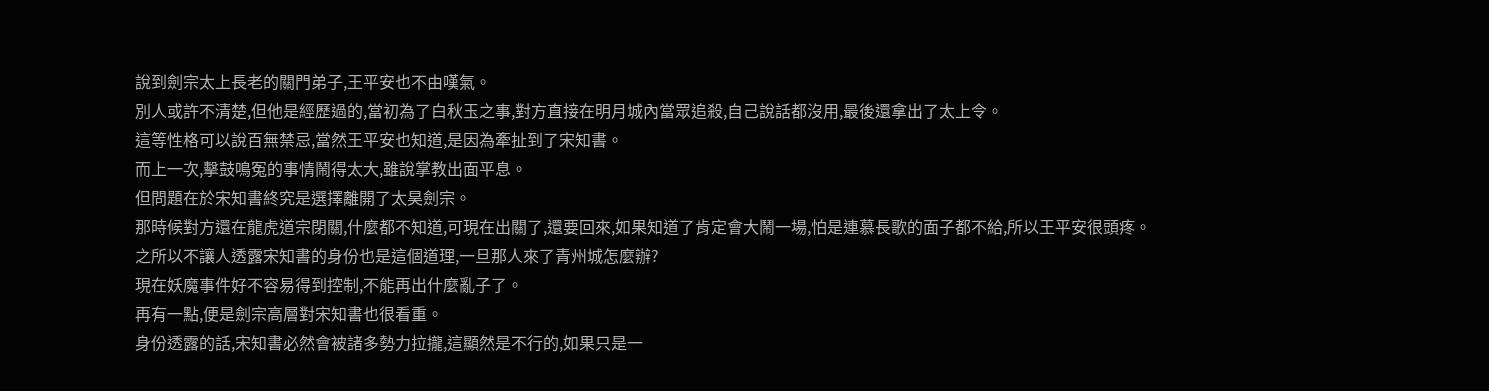說到劍宗太上長老的關門弟子,王平安也不由嘆氣。
別人或許不清楚,但他是經歷過的,當初為了白秋玉之事,對方直接在明月城內當眾追殺,自己說話都沒用,最後還拿出了太上令。
這等性格可以說百無禁忌,當然王平安也知道,是因為牽扯到了宋知書。
而上一次,擊鼓鳴冤的事情鬧得太大,雖說掌教出面平息。
但問題在於宋知書終究是選擇離開了太昊劍宗。
那時候對方還在龍虎道宗閉關,什麼都不知道,可現在出關了,還要回來,如果知道了肯定會大鬧一場,怕是連慕長歌的面子都不給,所以王平安很頭疼。
之所以不讓人透露宋知書的身份也是這個道理,一旦那人來了青州城怎麼辦?
現在妖魔事件好不容易得到控制,不能再出什麼亂子了。
再有一點,便是劍宗高層對宋知書也很看重。
身份透露的話,宋知書必然會被諸多勢力拉攏,這顯然是不行的,如果只是一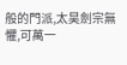般的門派,太昊劍宗無懼,可萬一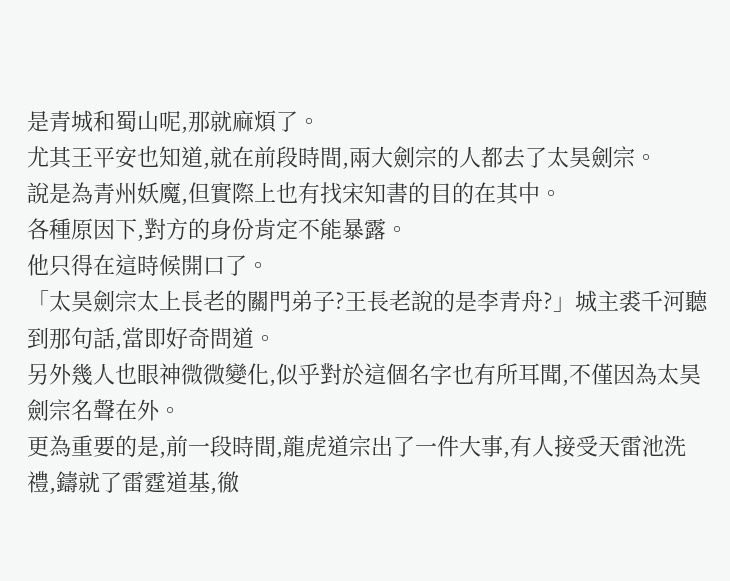是青城和蜀山呢,那就麻煩了。
尤其王平安也知道,就在前段時間,兩大劍宗的人都去了太昊劍宗。
說是為青州妖魔,但實際上也有找宋知書的目的在其中。
各種原因下,對方的身份肯定不能暴露。
他只得在這時候開口了。
「太昊劍宗太上長老的關門弟子?王長老說的是李青舟?」城主裘千河聽到那句話,當即好奇問道。
另外幾人也眼神微微變化,似乎對於這個名字也有所耳聞,不僅因為太昊劍宗名聲在外。
更為重要的是,前一段時間,龍虎道宗出了一件大事,有人接受天雷池洗禮,鑄就了雷霆道基,徹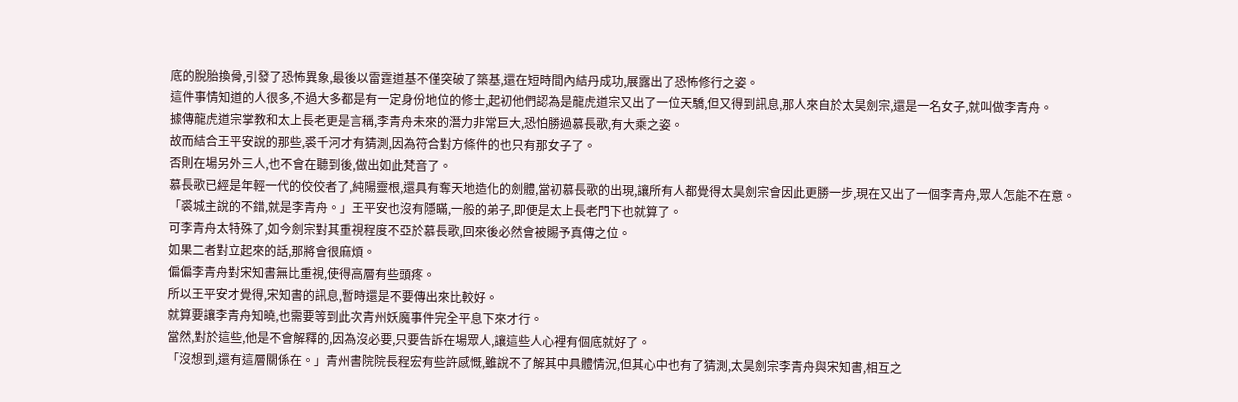底的脫胎換骨,引發了恐怖異象,最後以雷霆道基不僅突破了築基,還在短時間內結丹成功,展露出了恐怖修行之姿。
這件事情知道的人很多,不過大多都是有一定身份地位的修士,起初他們認為是龍虎道宗又出了一位天驕,但又得到訊息,那人來自於太昊劍宗,還是一名女子,就叫做李青舟。
據傳龍虎道宗掌教和太上長老更是言稱,李青舟未來的潛力非常巨大,恐怕勝過慕長歌,有大乘之姿。
故而結合王平安說的那些,裘千河才有猜測,因為符合對方條件的也只有那女子了。
否則在場另外三人,也不會在聽到後,做出如此梵音了。
慕長歌已經是年輕一代的佼佼者了,純陽靈根,還具有奪天地造化的劍體,當初慕長歌的出現,讓所有人都覺得太昊劍宗會因此更勝一步,現在又出了一個李青舟,眾人怎能不在意。
「裘城主說的不錯,就是李青舟。」王平安也沒有隱瞞,一般的弟子,即便是太上長老門下也就算了。
可李青舟太特殊了,如今劍宗對其重視程度不亞於慕長歌,回來後必然會被賜予真傳之位。
如果二者對立起來的話,那將會很麻煩。
偏偏李青舟對宋知書無比重視,使得高層有些頭疼。
所以王平安才覺得,宋知書的訊息,暫時還是不要傳出來比較好。
就算要讓李青舟知曉,也需要等到此次青州妖魔事件完全平息下來才行。
當然,對於這些,他是不會解釋的,因為沒必要,只要告訴在場眾人,讓這些人心裡有個底就好了。
「沒想到,還有這層關係在。」青州書院院長程宏有些許感慨,雖說不了解其中具體情況,但其心中也有了猜測,太昊劍宗李青舟與宋知書,相互之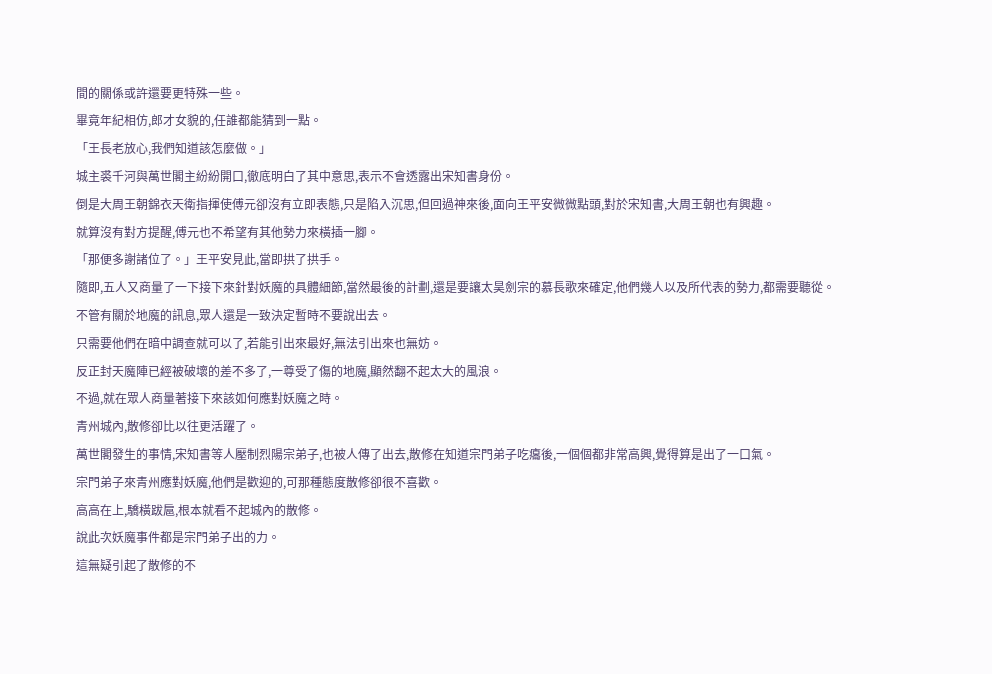間的關係或許還要更特殊一些。
畢竟年紀相仿,郎才女貌的,任誰都能猜到一點。
「王長老放心,我們知道該怎麼做。」
城主裘千河與萬世閣主紛紛開口,徹底明白了其中意思,表示不會透露出宋知書身份。
倒是大周王朝錦衣天衛指揮使傅元卻沒有立即表態,只是陷入沉思,但回過神來後,面向王平安微微點頭,對於宋知書,大周王朝也有興趣。
就算沒有對方提醒,傅元也不希望有其他勢力來橫插一腳。
「那便多謝諸位了。」王平安見此,當即拱了拱手。
隨即,五人又商量了一下接下來針對妖魔的具體細節,當然最後的計劃,還是要讓太昊劍宗的慕長歌來確定,他們幾人以及所代表的勢力,都需要聽從。
不管有關於地魔的訊息,眾人還是一致決定暫時不要說出去。
只需要他們在暗中調查就可以了,若能引出來最好,無法引出來也無妨。
反正封天魔陣已經被破壞的差不多了,一尊受了傷的地魔,顯然翻不起太大的風浪。
不過,就在眾人商量著接下來該如何應對妖魔之時。
青州城內,散修卻比以往更活躍了。
萬世閣發生的事情,宋知書等人壓制烈陽宗弟子,也被人傳了出去,散修在知道宗門弟子吃癟後,一個個都非常高興,覺得算是出了一口氣。
宗門弟子來青州應對妖魔,他們是歡迎的,可那種態度散修卻很不喜歡。
高高在上,驕橫跋扈,根本就看不起城內的散修。
說此次妖魔事件都是宗門弟子出的力。
這無疑引起了散修的不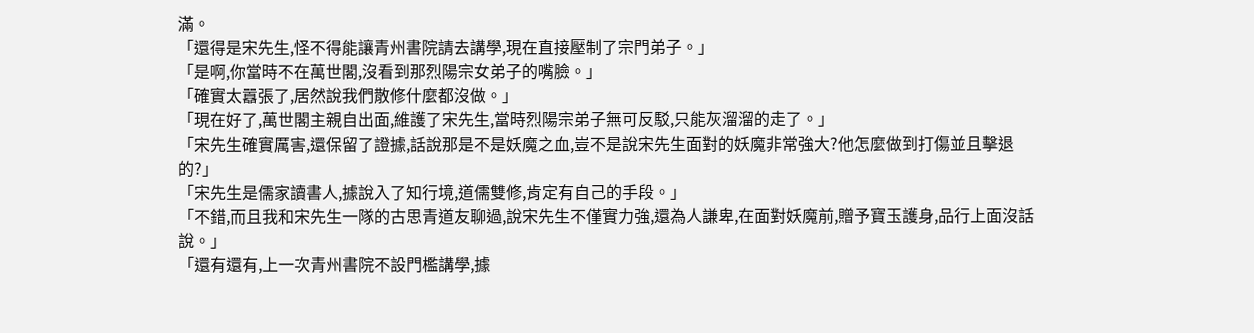滿。
「還得是宋先生,怪不得能讓青州書院請去講學,現在直接壓制了宗門弟子。」
「是啊,你當時不在萬世閣,沒看到那烈陽宗女弟子的嘴臉。」
「確實太囂張了,居然說我們散修什麼都沒做。」
「現在好了,萬世閣主親自出面,維護了宋先生,當時烈陽宗弟子無可反駁,只能灰溜溜的走了。」
「宋先生確實厲害,還保留了證據,話說那是不是妖魔之血,豈不是說宋先生面對的妖魔非常強大?他怎麼做到打傷並且擊退的?」
「宋先生是儒家讀書人,據說入了知行境,道儒雙修,肯定有自己的手段。」
「不錯,而且我和宋先生一隊的古思青道友聊過,說宋先生不僅實力強,還為人謙卑,在面對妖魔前,贈予寶玉護身,品行上面沒話說。」
「還有還有,上一次青州書院不設門檻講學,據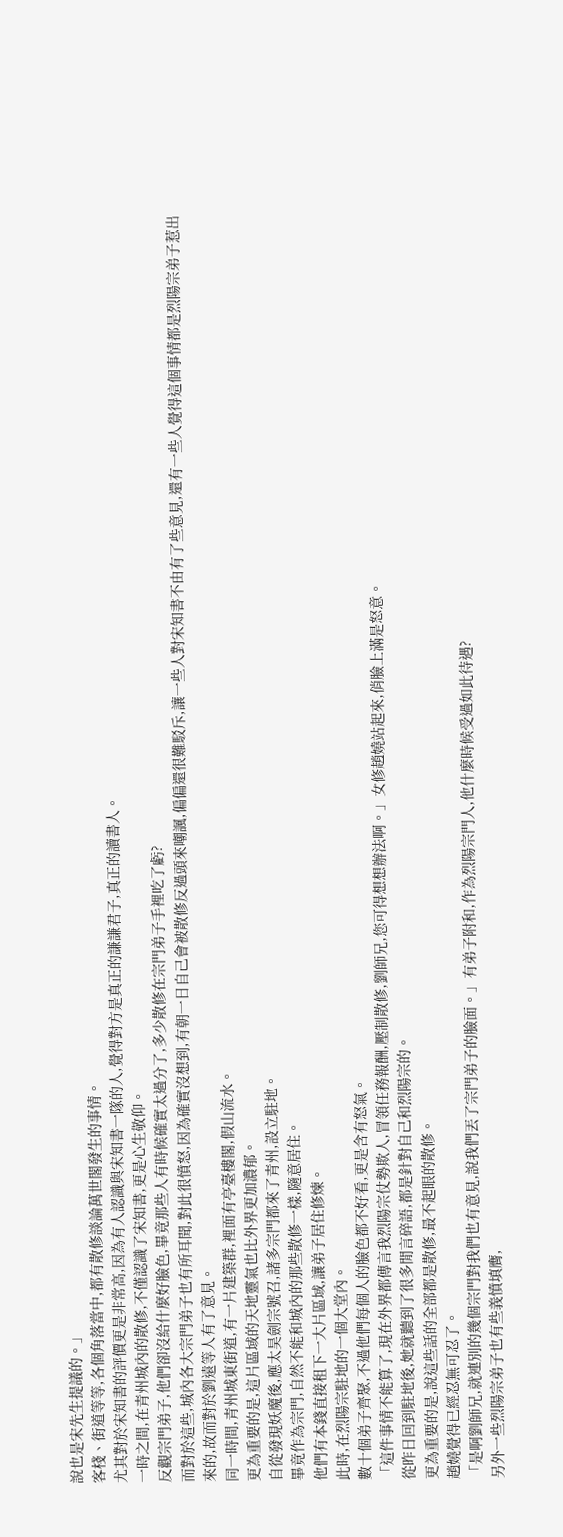說也是宋先生提議的。」
客棧、街道等等,各個角落當中,都有散修談論萬世閣發生的事情。
尤其對於宋知書的評價更是非常高,因為有人認識與宋知書一隊的人,覺得對方是真正的謙謙君子,真正的讀書人。
一時之間,在青州城內的散修,不僅認識了宋知書,更是心生敬仰。
反觀宗門弟子,他們卻沒給什麼好臉色,畢竟那些人有時候確實太過分了,多少散修在宗門弟子手裡吃了虧?
而對於這些,城內各大宗門弟子也有所耳聞,對此很憤怒,因為確實沒想到,有朝一日自己會被散修反過頭來嘲諷,偏偏還很難駁斥,讓一些人對宋知書不由有了些意見,還有一些人覺得這個事情都是烈陽宗弟子惹出來的,故而對於劉遠等人有了意見。
同一時間,青州城東街道,有一片建築群,裡面有亭臺樓閣,假山流水。
更為重要的是,這片區域的天地靈氣也比外界更加濃郁。
自從發現妖魔後,應太昊劍宗號召,諸多宗門都來了青州,設立駐地。
畢竟作為宗門,自然不能和城內的那些散修一樣,隨意居住。
他們有本錢直接租下一大片區域,讓弟子居住修煉。
此時,在烈陽宗駐地的一個大堂內。
數十個弟子齊聚,不過他們每個人的臉色都不好看,更是含有怒氣。
「這件事情不能算了,現在外界都傳言我烈陽宗仗勢欺人,冒領任務報酬,壓制散修,劉師兄,您可得想想辦法啊。」女修趙嬈站起來,俏臉上滿是怒意。
從昨日回到駐地後,她就聽到了很多閒言碎語,都是針對自己和烈陽宗的。
更為重要的是,說這些話的全部都是散修,最不起眼的散修。
趙嬈覺得已經忍無可忍了。
「是啊劉師兄,就連別的幾個宗門對我們也有意見,說我們丟了宗門弟子的臉面。」有弟子附和,作為烈陽宗門人,他什麼時候受過如此待遇?
另外一些烈陽宗弟子也有些義憤填膺,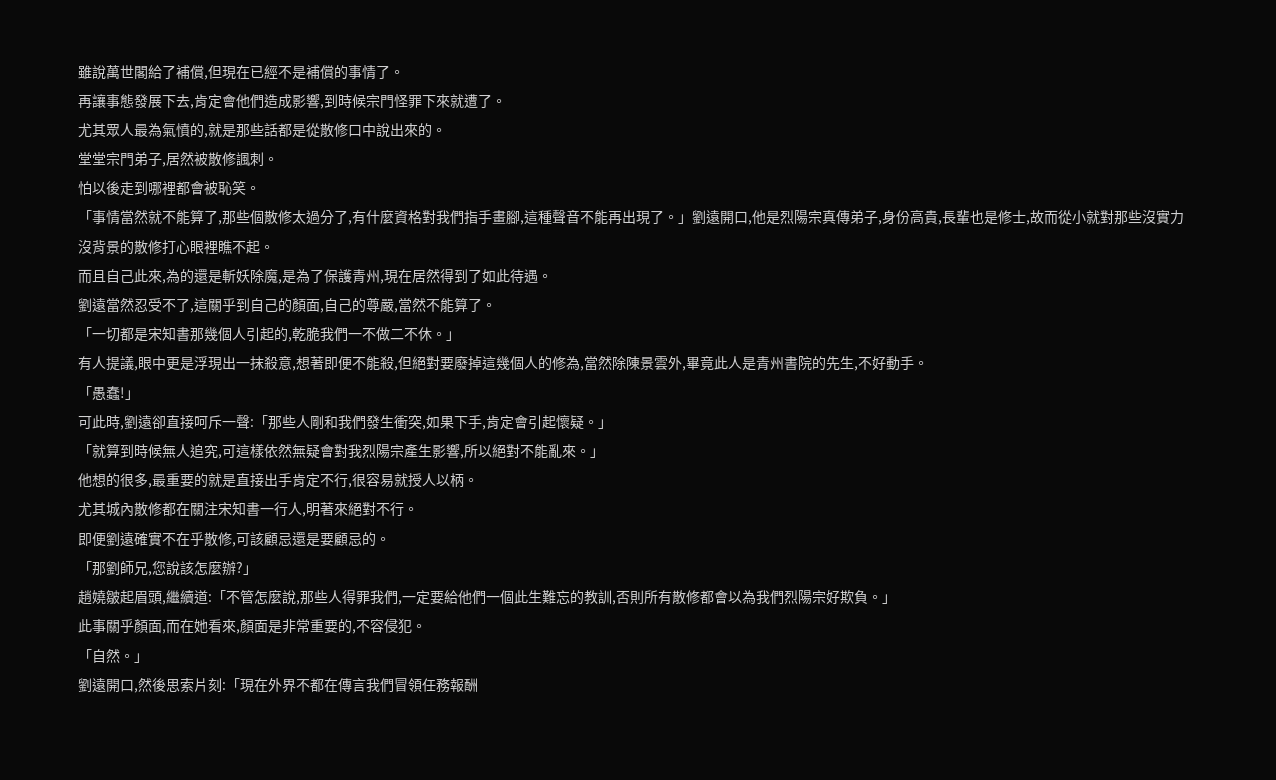雖說萬世閣給了補償,但現在已經不是補償的事情了。
再讓事態發展下去,肯定會他們造成影響,到時候宗門怪罪下來就遭了。
尤其眾人最為氣憤的,就是那些話都是從散修口中說出來的。
堂堂宗門弟子,居然被散修諷刺。
怕以後走到哪裡都會被恥笑。
「事情當然就不能算了,那些個散修太過分了,有什麼資格對我們指手畫腳,這種聲音不能再出現了。」劉遠開口,他是烈陽宗真傳弟子,身份高貴,長輩也是修士,故而從小就對那些沒實力沒背景的散修打心眼裡瞧不起。
而且自己此來,為的還是斬妖除魔,是為了保護青州,現在居然得到了如此待遇。
劉遠當然忍受不了,這關乎到自己的顏面,自己的尊嚴,當然不能算了。
「一切都是宋知書那幾個人引起的,乾脆我們一不做二不休。」
有人提議,眼中更是浮現出一抹殺意,想著即便不能殺,但絕對要廢掉這幾個人的修為,當然除陳景雲外,畢竟此人是青州書院的先生,不好動手。
「愚蠢!」
可此時,劉遠卻直接呵斥一聲:「那些人剛和我們發生衝突,如果下手,肯定會引起懷疑。」
「就算到時候無人追究,可這樣依然無疑會對我烈陽宗產生影響,所以絕對不能亂來。」
他想的很多,最重要的就是直接出手肯定不行,很容易就授人以柄。
尤其城內散修都在關注宋知書一行人,明著來絕對不行。
即便劉遠確實不在乎散修,可該顧忌還是要顧忌的。
「那劉師兄,您說該怎麼辦?」
趙嬈皺起眉頭,繼續道:「不管怎麼說,那些人得罪我們,一定要給他們一個此生難忘的教訓,否則所有散修都會以為我們烈陽宗好欺負。」
此事關乎顏面,而在她看來,顏面是非常重要的,不容侵犯。
「自然。」
劉遠開口,然後思索片刻:「現在外界不都在傳言我們冒領任務報酬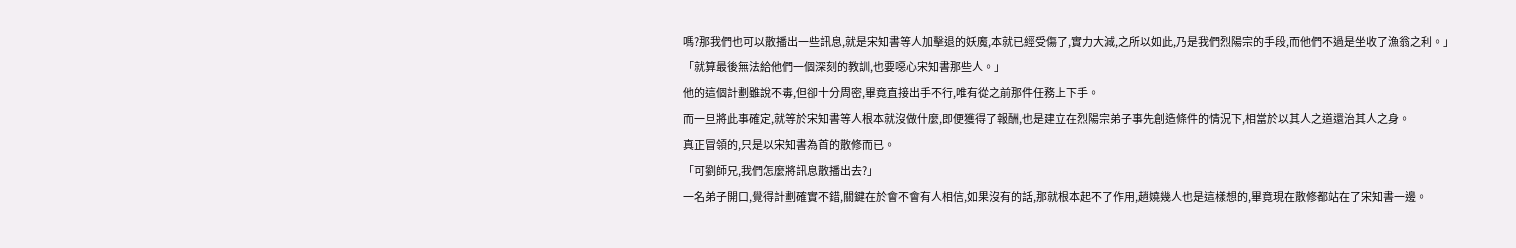嗎?那我們也可以散播出一些訊息,就是宋知書等人加擊退的妖魔,本就已經受傷了,實力大減,之所以如此,乃是我們烈陽宗的手段,而他們不過是坐收了漁翁之利。」
「就算最後無法給他們一個深刻的教訓,也要噁心宋知書那些人。」
他的這個計劃雖說不毒,但卻十分周密,畢竟直接出手不行,唯有從之前那件任務上下手。
而一旦將此事確定,就等於宋知書等人根本就沒做什麼,即便獲得了報酬,也是建立在烈陽宗弟子事先創造條件的情況下,相當於以其人之道還治其人之身。
真正冒領的,只是以宋知書為首的散修而已。
「可劉師兄,我們怎麼將訊息散播出去?」
一名弟子開口,覺得計劃確實不錯,關鍵在於會不會有人相信,如果沒有的話,那就根本起不了作用,趙嬈幾人也是這樣想的,畢竟現在散修都站在了宋知書一邊。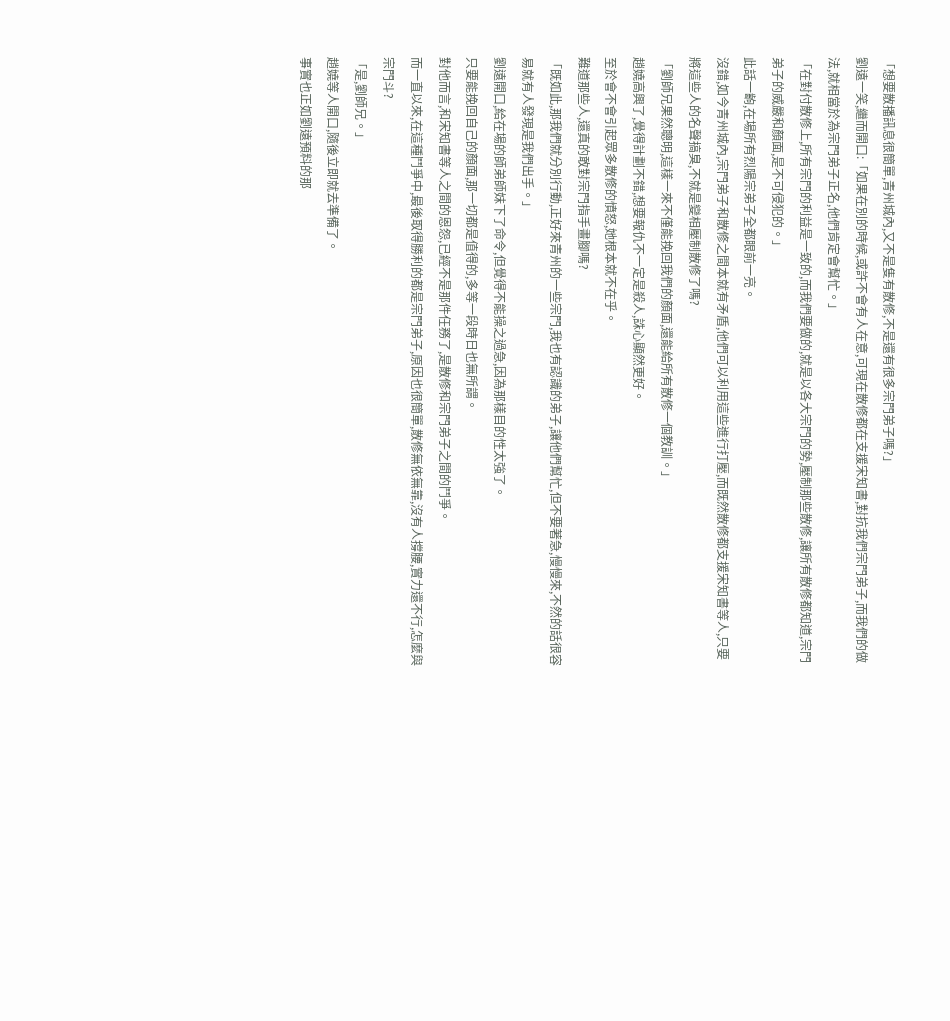「想要散播訊息很簡單,青州城內,又不是隻有散修,不是還有很多宗門弟子嗎?」
劉遠一笑,繼而開口:「如果在別的時候,或許不會有人在意,可現在散修都在支援宋知書,對抗我們宗門弟子,而我們的做法,就相當於為宗門弟子正名,他們肯定會幫忙。」
「在對付散修上,所有宗門的利益是一致的,而我們要做的,就是以各大宗門的勢,壓制那些散修,讓所有散修都知道,宗門弟子的威嚴和顏面,是不可侵犯的。」
此話一齣,在場所有烈陽宗弟子全都眼前一亮。
沒錯,如今青州城內,宗門弟子和散修之間本就有矛盾,他們可以利用這些進行打壓,而既然散修都支援宋知書等人,只要將這些人的名聲搞臭,不就是變相壓制散修了嗎?
「劉師兄果然聰明,這樣一來不僅能挽回我們的顏面,還能給所有散修一個教訓。」
趙嬈高興了,覺得計劃不錯,想要報仇不一定是殺人,誅心顯然更好。
至於會不會引起眾多散修的憤怒,她根本就不在乎。
難道那些人,還真的敢對宗門指手畫腳嗎?
「既如此,那我們就分別行動,正好來青州的一些宗門,我也有認識的弟子,讓他們幫忙,但不要著急,慢慢來,不然的話很容易就有人發現是我們出手。」
劉遠開口,給在場的師弟師妹下了命令,但覺得不能操之過急,因為那樣目的性太強了。
只要能挽回自己的顏面,那一切都是值得的,多等一段時日也無所謂。
對他而言,和宋知書等人之間的恩怨,已經不是那件任務了,是散修和宗門弟子之間的鬥爭。
而一直以來,在這種鬥爭中,最後取得勝利的都是宗門弟子,原因也很簡單,散修無依無靠,沒有人撐腰,實力還不行,怎麼與宗門斗?
「是,劉師兄。」
趙嬈等人開口,隨後立即就去準備了。
事實也正如劉遠預料的那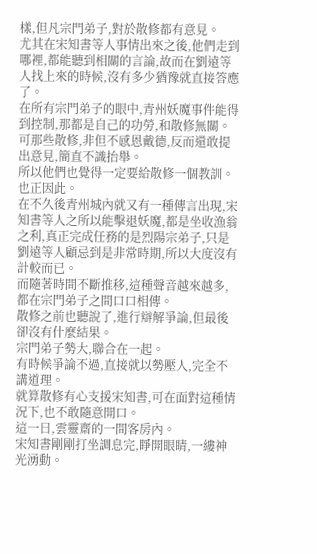樣,但凡宗門弟子,對於散修都有意見。
尤其在宋知書等人事情出來之後,他們走到哪裡,都能聽到相關的言論,故而在劉遠等人找上來的時候,沒有多少猶豫就直接答應了。
在所有宗門弟子的眼中,青州妖魔事件能得到控制,那都是自己的功勞,和散修無關。
可那些散修,非但不感恩戴德,反而還敢提出意見,簡直不識抬舉。
所以他們也覺得一定要給散修一個教訓。
也正因此。
在不久後青州城內就又有一種傳言出現,宋知書等人之所以能擊退妖魔,都是坐收漁翁之利,真正完成任務的是烈陽宗弟子,只是劉遠等人顧忌到是非常時期,所以大度沒有計較而已。
而隨著時間不斷推移,這種聲音越來越多,都在宗門弟子之間口口相傳。
散修之前也聽說了,進行辯解爭論,但最後卻沒有什麼結果。
宗門弟子勢大,聯合在一起。
有時候爭論不過,直接就以勢壓人,完全不講道理。
就算散修有心支援宋知書,可在面對這種情況下,也不敢隨意開口。
這一日,雲靈齋的一間客房內。
宋知書剛剛打坐調息完,睜開眼睛,一縷神光湧動。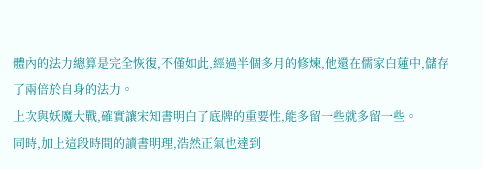體內的法力總算是完全恢復,不僅如此,經過半個多月的修煉,他還在儒家白蓮中,儲存了兩倍於自身的法力。
上次與妖魔大戰,確實讓宋知書明白了底牌的重要性,能多留一些就多留一些。
同時,加上這段時間的讀書明理,浩然正氣也達到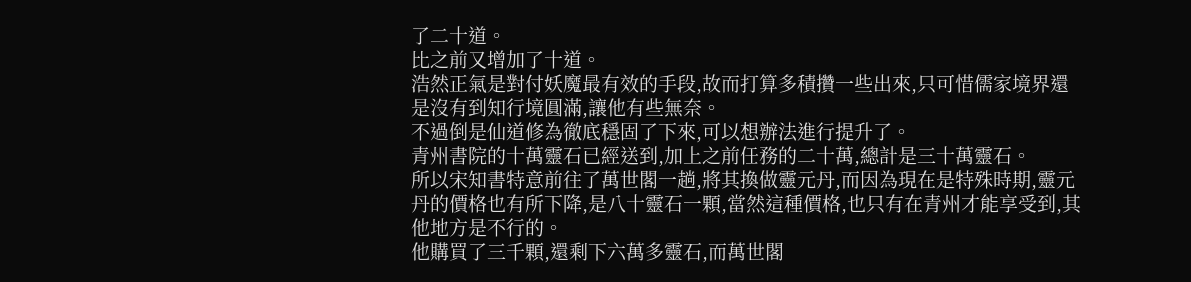了二十道。
比之前又增加了十道。
浩然正氣是對付妖魔最有效的手段,故而打算多積攢一些出來,只可惜儒家境界還是沒有到知行境圓滿,讓他有些無奈。
不過倒是仙道修為徹底穩固了下來,可以想辦法進行提升了。
青州書院的十萬靈石已經送到,加上之前任務的二十萬,總計是三十萬靈石。
所以宋知書特意前往了萬世閣一趟,將其換做靈元丹,而因為現在是特殊時期,靈元丹的價格也有所下降,是八十靈石一顆,當然這種價格,也只有在青州才能享受到,其他地方是不行的。
他購買了三千顆,還剩下六萬多靈石,而萬世閣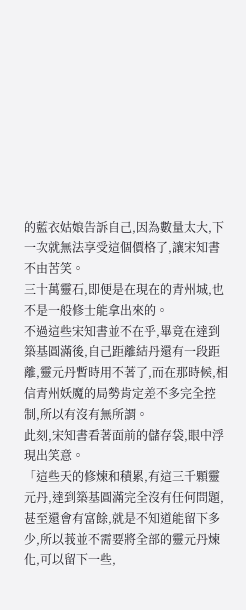的藍衣姑娘告訴自己,因為數量太大,下一次就無法享受這個價格了,讓宋知書不由苦笑。
三十萬靈石,即便是在現在的青州城,也不是一般修士能拿出來的。
不過這些宋知書並不在乎,畢竟在達到築基圓滿後,自己距離結丹還有一段距離,靈元丹暫時用不著了,而在那時候,相信青州妖魔的局勢肯定差不多完全控制,所以有沒有無所謂。
此刻,宋知書看著面前的儲存袋,眼中浮現出笑意。
「這些天的修煉和積累,有這三千顆靈元丹,達到築基圓滿完全沒有任何問題,甚至還會有富餘,就是不知道能留下多少,所以莪並不需要將全部的靈元丹煉化,可以留下一些,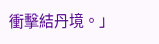衝擊結丹境。」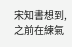宋知書想到,之前在練氣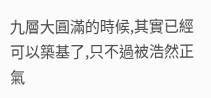九層大圓滿的時候,其實已經可以築基了,只不過被浩然正氣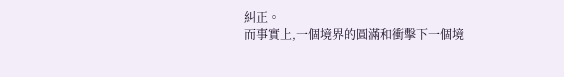糾正。
而事實上,一個境界的圓滿和衝擊下一個境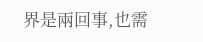界是兩回事,也需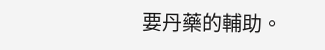要丹藥的輔助。